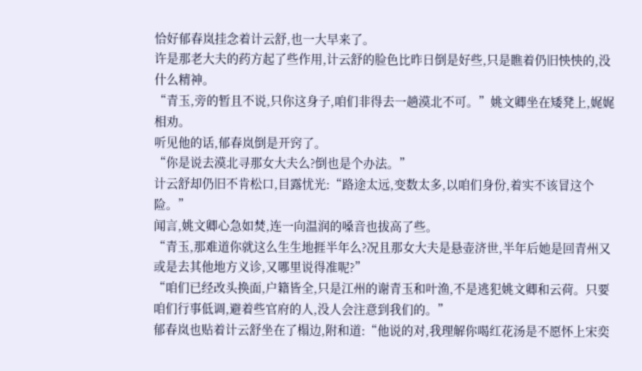恰好郁春岚挂念着计云舒,也一大早来了。
许是那老大夫的药方起了些作用,计云舒的脸色比昨日倒是好些,只是瞧着仍旧怏怏的,没什么精神。
“青玉,旁的暂且不说,只你这身子,咱们非得去一趟漠北不可。”姚文卿坐在矮凳上,娓娓相劝。
听见他的话,郁春岚倒是开窍了。
“你是说去漠北寻那女大夫么?倒也是个办法。”
计云舒却仍旧不肯松口,目露忧光:“路途太远,变数太多,以咱们身份,着实不该冒这个险。”
闻言,姚文卿心急如焚,连一向温润的嗓音也拔高了些。
“青玉,那难道你就这么生生地捱半年么?况且那女大夫是悬壶济世,半年后她是回青州又或是去其他地方义诊,又哪里说得准呢?”
“咱们已经改头换面,户籍皆全,只是江州的谢青玉和叶渔,不是逃犯姚文卿和云荷。只要咱们行事低调,避着些官府的人,没人会注意到我们的。”
郁春岚也贴着计云舒坐在了榻边,附和道:“他说的对,我理解你喝红花汤是不愿怀上宋奕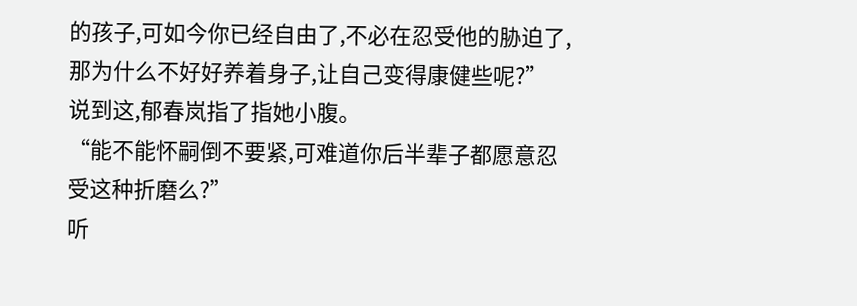的孩子,可如今你已经自由了,不必在忍受他的胁迫了,那为什么不好好养着身子,让自己变得康健些呢?”
说到这,郁春岚指了指她小腹。
“能不能怀嗣倒不要紧,可难道你后半辈子都愿意忍受这种折磨么?”
听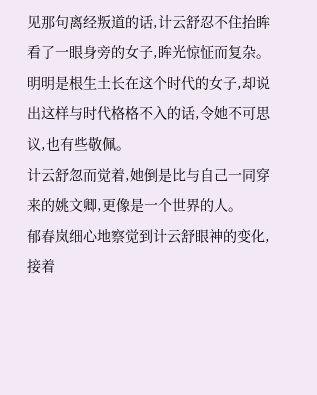见那句离经叛道的话,计云舒忍不住抬眸看了一眼身旁的女子,眸光惊怔而复杂。
明明是根生土长在这个时代的女子,却说出这样与时代格格不入的话,令她不可思议,也有些敬佩。
计云舒忽而觉着,她倒是比与自己一同穿来的姚文卿,更像是一个世界的人。
郁春岚细心地察觉到计云舒眼神的变化,接着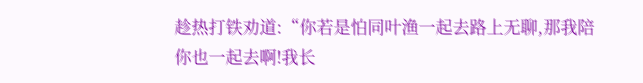趁热打铁劝道:“你若是怕同叶渔一起去路上无聊,那我陪你也一起去啊!我长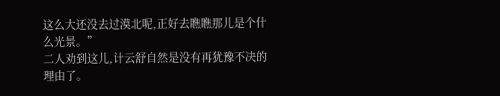这么大还没去过漠北呢,正好去瞧瞧那儿是个什么光景。”
二人劝到这儿,计云舒自然是没有再犹豫不决的理由了。